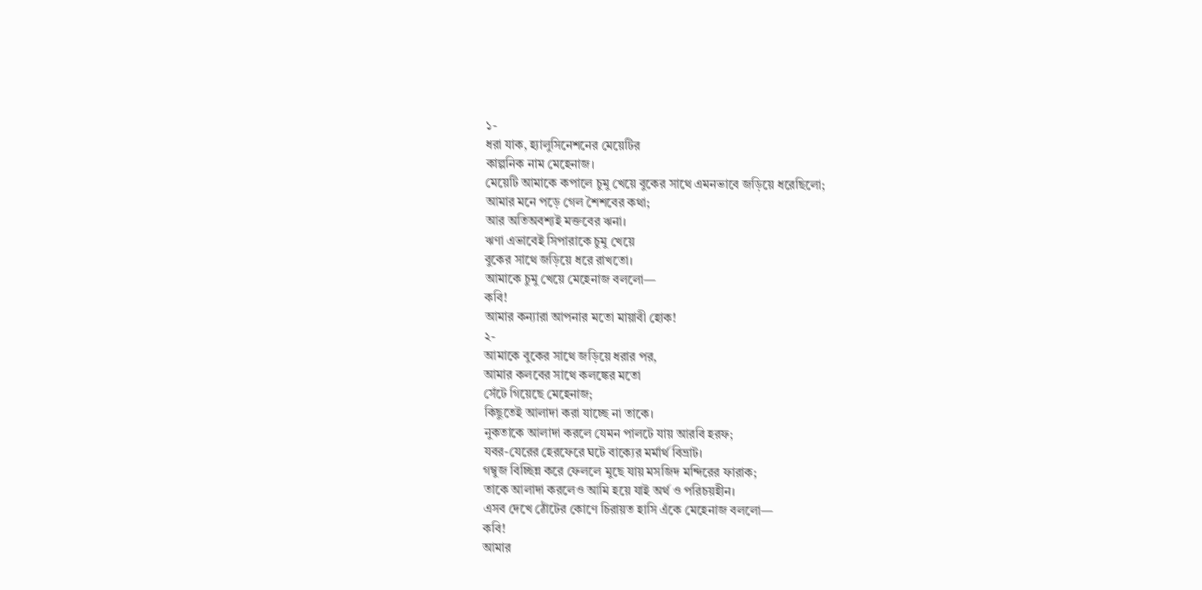১-
ধরা যাক, হ্যালুসিনেশনের মেয়েটির
কাল্পনিক নাম মেহেনাজ।
মেয়েটি আমাকে কপালে চুমু খেয়ে বুকের সাথে এমনভাবে জড়িয়ে ধরেছিলো;
আমার মনে পড়ে গেল শৈশবের কথা;
আর অতিঅবশ্যই মক্তবের ঋনা।
ঋণা এভাবেই সিপারাকে চুমু খেয়ে
বুকের সাথে জড়িয়ে ধরে রাখতো।
আমাকে চুমু খেয়ে মেহেনাজ বললো—
কবি!
আমার কন্যারা আপনার মতো মায়াবী হোক!
২-
আমাকে বুকের সাথে জড়িয়ে ধরার পর,
আমার কলবের সাথে কলঙ্কের মতো
সেঁটে গিয়েছে মেহেনাজ;
কিছুতেই আলাদা করা যাচ্ছে না তাকে।
নুকতাকে আলাদা করলে যেমন পালটে যায় আরবি হরফ;
যবর-যেরের হেরফেরে ঘটে বাক্যের মর্মার্থ বিভ্রাট।
গম্বুজ বিচ্ছিন্ন করে ফেললে মুছে যায় মসজিদ মন্দিরের ফারাক;
তাকে আলাদা করলেও আমি হয়ে যাই অর্থ ও পরিচয়হীন।
এসব দেখে ঠোঁটের কোণে চিরায়ত হাসি এঁকে মেহেনাজ বললো—
কবি!
আমার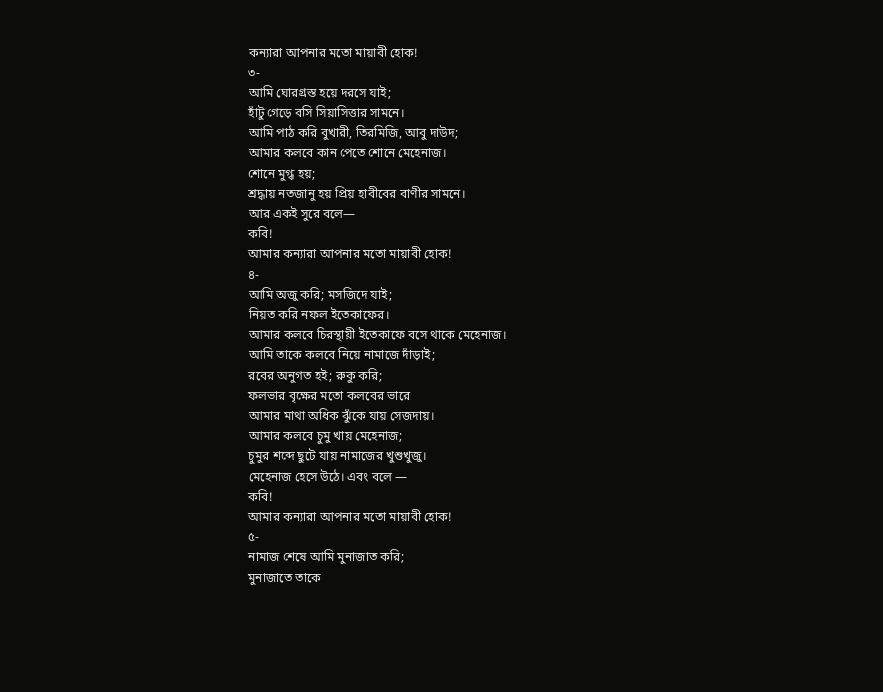কন্যারা আপনার মতো মায়াবী হোক!
৩-
আমি ঘোরগ্রস্ত হয়ে দরসে যাই;
হাঁটু গেড়ে বসি সিয়াসিত্তার সামনে।
আমি পাঠ করি বুখারী, তিরমিজি, আবু দাউদ;
আমার কলবে কান পেতে শোনে মেহেনাজ।
শোনে মুগ্ধ হয়;
শ্রদ্ধায় নতজানু হয় প্রিয় হাবীবের বাণীর সামনে।
আর একই সুরে বলে—
কবি!
আমার কন্যারা আপনার মতো মায়াবী হোক!
৪-
আমি অজু করি; মসজিদে যাই;
নিয়ত করি নফল ইতেকাফের।
আমার কলবে চিরস্থায়ী ইতেকাফে বসে থাকে মেহেনাজ।
আমি তাকে কলবে নিয়ে নামাজে দাঁড়াই;
রবের অনুগত হই; রুকু করি;
ফলভার বৃক্ষের মতো কলবের ভারে
আমার মাথা অধিক ঝুঁকে যায় সেজদায়।
আমার কলবে চুমু খায় মেহেনাজ;
চুমুর শব্দে ছুটে যায় নামাজের খুশুখুজু।
মেহেনাজ হেসে উঠে। এবং বলে —
কবি!
আমার কন্যারা আপনার মতো মায়াবী হোক!
৫-
নামাজ শেষে আমি মুনাজাত করি;
মুনাজাতে তাকে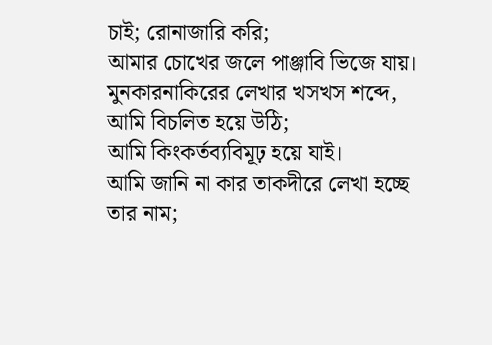চাই; রোনাজারি করি;
আমার চোখের জলে পাঞ্জাবি ভিজে যায়।
মুনকারনাকিরের লেখার খসখস শব্দে,
আমি বিচলিত হয়ে উঠি;
আমি কিংকর্তব্যবিমূঢ় হয়ে যাই।
আমি জানি না কার তাকদীরে লেখা হচ্ছে তার নাম;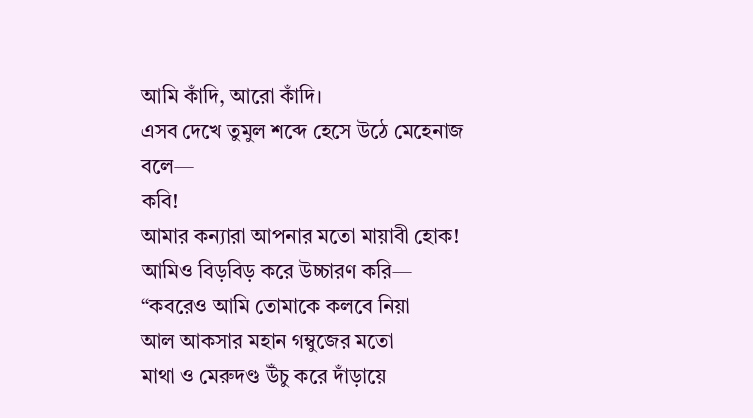আমি কাঁদি, আরো কাঁদি।
এসব দেখে তুমুল শব্দে হেসে উঠে মেহেনাজ বলে—
কবি!
আমার কন্যারা আপনার মতো মায়াবী হোক!
আমিও বিড়বিড় করে উচ্চারণ করি—
“কবরেও আমি তোমাকে কলবে নিয়া
আল আকসার মহান গম্বুজের মতো
মাথা ও মেরুদণ্ড উঁচু করে দাঁড়ায়ে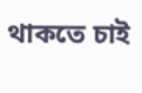থাকতে চাই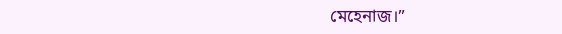মেহেনাজ।”